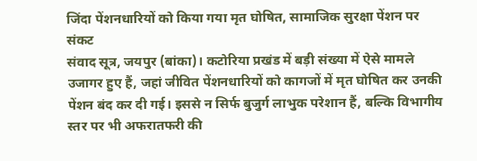जिंदा पेंशनधारियों को किया गया मृत घोषित, सामाजिक सुरक्षा पेंशन पर संकट
संवाद सूत्र, जयपुर (बांका)। कटोरिया प्रखंड में बड़ी संख्या में ऐसे मामले उजागर हुए हैं, जहां जीवित पेंशनधारियों को कागजों में मृत घोषित कर उनकी पेंशन बंद कर दी गई। इससे न सिर्फ बुजुर्ग लाभुक परेशान हैं, बल्कि विभागीय स्तर पर भी अफरातफरी की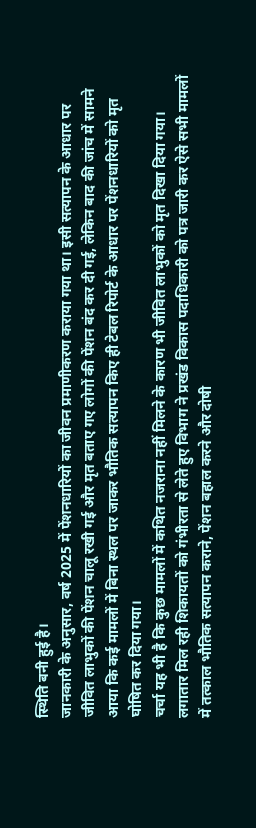स्थिति बनी हुई है।
जानकारी के अनुसार, वर्ष 2025 में पेंशनधारियों का जीवन प्रमाणीकरण कराया गया था। इसी सत्यापन के आधार पर जीवित लाभुकों की पेंशन चालू रखी गई और मृत बताए गए लोगों की पेंशन बंद कर दी गई, लेकिन बाद की जांच में सामने आया कि कई मामलों में बिना स्थल पर जाकर भौतिक सत्यापन किए ही टेबल रिपोर्ट के आधार पर पेंशनधारियों को मृत घोषित कर दिया गया।
चर्चा यह भी है कि कुछ मामलों में कथित नजराना नहीं मिलने के कारण भी जीवित लाभुकों को मृत दिखा दिया गया।
लगातार मिल रही शिकायतों को गंभीरता से लेते हुए विभाग ने प्रखंड विकास पदाधिकारी को पत्र जारी कर ऐसे सभी मामलों में तत्काल भौतिक सत्यापन कराने, पेंशन बहाल करने और दोषी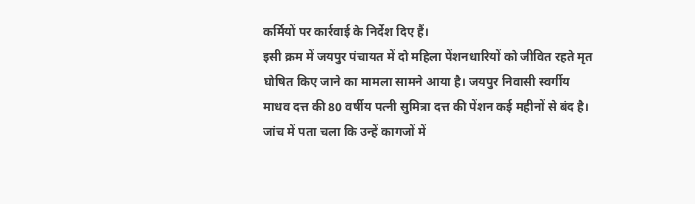कर्मियों पर कार्रवाई के निर्देश दिए हैं।
इसी क्रम में जयपुर पंचायत में दो महिला पेंशनधारियों को जीवित रहते मृत घोषित किए जाने का मामला सामने आया है। जयपुर निवासी स्वर्गीय माधव दत्त की 80 वर्षीय पत्नी सुमित्रा दत्त की पेंशन कई महीनों से बंद है। जांच में पता चला कि उन्हें कागजों में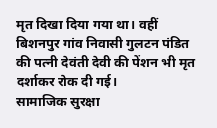मृत दिखा दिया गया था। वहीं बिशनपुर गांव निवासी गुलटन पंडित की पत्नी देवंती देवी की पेंशन भी मृत दर्शाकर रोक दी गई।
सामाजिक सुरक्षा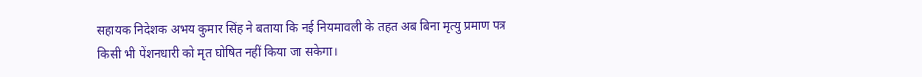सहायक निदेशक अभय कुमार सिंह ने बताया कि नई नियमावली के तहत अब बिना मृत्यु प्रमाण पत्र किसी भी पेंशनधारी को मृत घोषित नहीं किया जा सकेगा।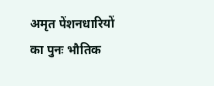अमृत पेंशनधारियों का पुनः भौतिक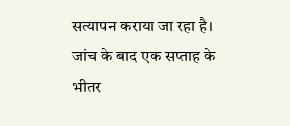सत्यापन कराया जा रहा है। जांच के बाद एक सप्ताह के भीतर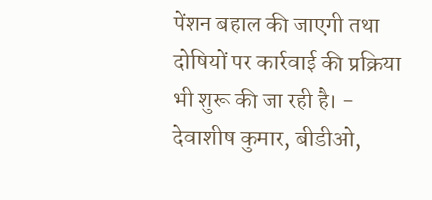पेंशन बहाल की जाएगी तथा दोषियों पर कार्रवाई की प्रक्रिया भी शुरू की जा रही है। - देवाशीष कुमार, बीडीओ,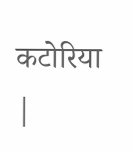कटोरिया |